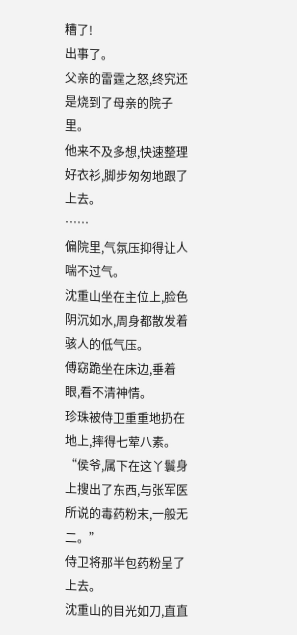糟了!
出事了。
父亲的雷霆之怒,终究还是烧到了母亲的院子里。
他来不及多想,快速整理好衣衫,脚步匆匆地跟了上去。
……
偏院里,气氛压抑得让人喘不过气。
沈重山坐在主位上,脸色阴沉如水,周身都散发着骇人的低气压。
傅窈跪坐在床边,垂着眼,看不清神情。
珍珠被侍卫重重地扔在地上,摔得七荤八素。
“侯爷,属下在这丫鬟身上搜出了东西,与张军医所说的毒药粉末,一般无二。”
侍卫将那半包药粉呈了上去。
沈重山的目光如刀,直直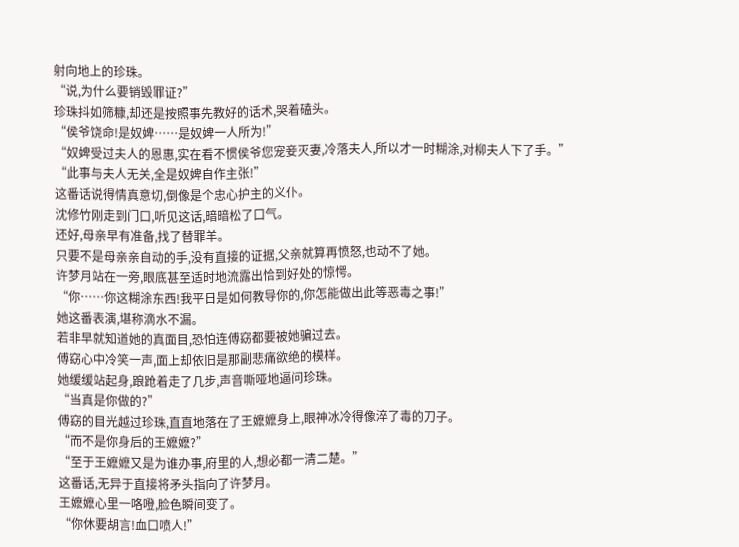射向地上的珍珠。
“说,为什么要销毁罪证?”
珍珠抖如筛糠,却还是按照事先教好的话术,哭着磕头。
“侯爷饶命!是奴婢……是奴婢一人所为!”
“奴婢受过夫人的恩惠,实在看不惯侯爷您宠妾灭妻,冷落夫人,所以才一时糊涂,对柳夫人下了手。”
“此事与夫人无关,全是奴婢自作主张!”
这番话说得情真意切,倒像是个忠心护主的义仆。
沈修竹刚走到门口,听见这话,暗暗松了口气。
还好,母亲早有准备,找了替罪羊。
只要不是母亲亲自动的手,没有直接的证据,父亲就算再愤怒,也动不了她。
许梦月站在一旁,眼底甚至适时地流露出恰到好处的惊愕。
“你……你这糊涂东西!我平日是如何教导你的,你怎能做出此等恶毒之事!”
她这番表演,堪称滴水不漏。
若非早就知道她的真面目,恐怕连傅窈都要被她骗过去。
傅窈心中冷笑一声,面上却依旧是那副悲痛欲绝的模样。
她缓缓站起身,踉跄着走了几步,声音嘶哑地逼问珍珠。
“当真是你做的?”
傅窈的目光越过珍珠,直直地落在了王嬷嬷身上,眼神冰冷得像淬了毒的刀子。
“而不是你身后的王嬷嬷?”
“至于王嬷嬷又是为谁办事,府里的人,想必都一清二楚。”
这番话,无异于直接将矛头指向了许梦月。
王嬷嬷心里一咯噔,脸色瞬间变了。
“你休要胡言!血口喷人!”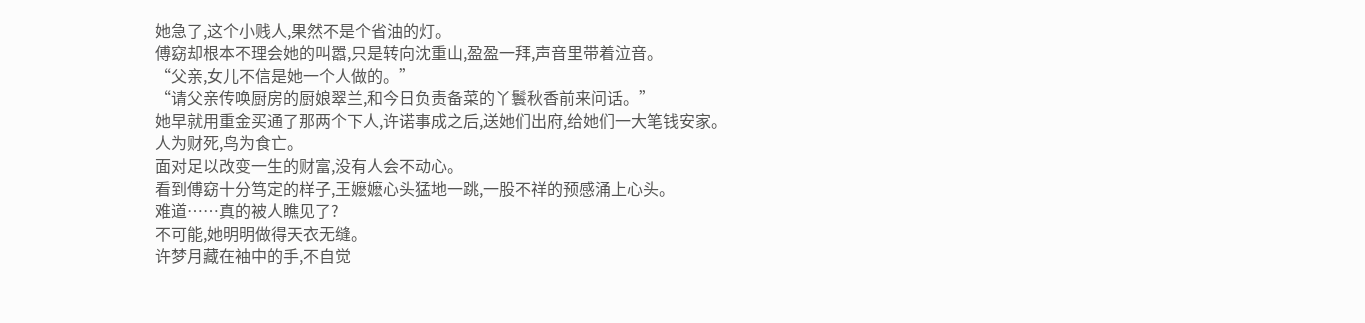她急了,这个小贱人,果然不是个省油的灯。
傅窈却根本不理会她的叫嚣,只是转向沈重山,盈盈一拜,声音里带着泣音。
“父亲,女儿不信是她一个人做的。”
“请父亲传唤厨房的厨娘翠兰,和今日负责备菜的丫鬟秋香前来问话。”
她早就用重金买通了那两个下人,许诺事成之后,送她们出府,给她们一大笔钱安家。
人为财死,鸟为食亡。
面对足以改变一生的财富,没有人会不动心。
看到傅窈十分笃定的样子,王嬷嬷心头猛地一跳,一股不祥的预感涌上心头。
难道……真的被人瞧见了?
不可能,她明明做得天衣无缝。
许梦月藏在袖中的手,不自觉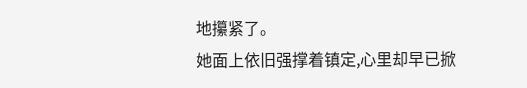地攥紧了。
她面上依旧强撑着镇定,心里却早已掀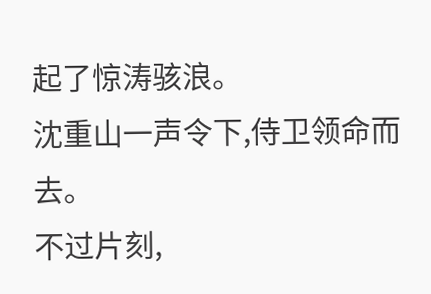起了惊涛骇浪。
沈重山一声令下,侍卫领命而去。
不过片刻,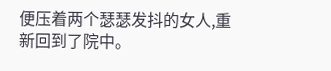便压着两个瑟瑟发抖的女人,重新回到了院中。